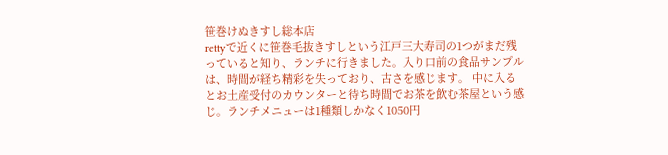笹巻けぬきすし総本店
rettyで近くに笹巻毛抜きすしという江戸三大寿司の1つがまだ残っていると知り、ランチに行きました。入り口前の食品サンプルは、時間が経ち精彩を失っており、古さを感じます。 中に入るとお土産受付のカウンターと待ち時間でお茶を飲む茶屋という感じ。ランチメニューは1種類しかなく1050円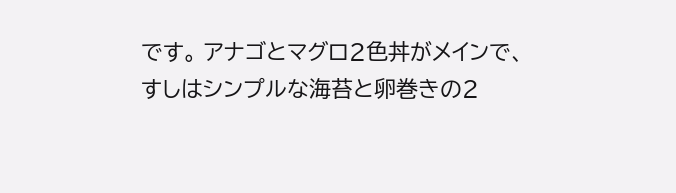です。 アナゴとマグロ2色丼がメインで、すしはシンプルな海苔と卵巻きの2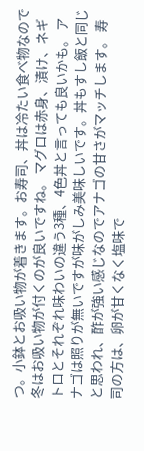つ。小鉢とお吸い物が着きます。お寿司、丼は冷たい食べ物なので冬はお吸い物が付くのが良いですね。 マグロは赤身、漬け、ネギトロとそれぞれ味わいの違う3種、4色丼と言っても良いかも。 アナゴは照りが無いですが味がしみ美味しいです。丼もすし飯と同じと思われ、酢が強い感じなのでアナゴの甘さがマッチします。 寿司の方は、卵が甘くなく塩味で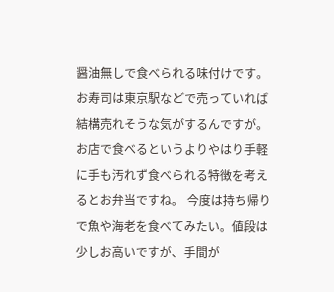醤油無しで食べられる味付けです。 お寿司は東京駅などで売っていれば結構売れそうな気がするんですが。お店で食べるというよりやはり手軽に手も汚れず食べられる特徴を考えるとお弁当ですね。 今度は持ち帰りで魚や海老を食べてみたい。値段は少しお高いですが、手間が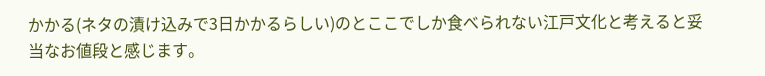かかる(ネタの漬け込みで3日かかるらしい)のとここでしか食べられない江戸文化と考えると妥当なお値段と感じます。